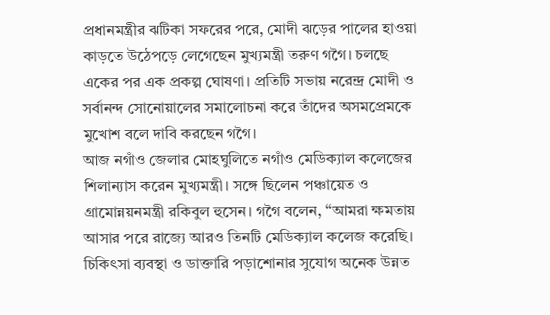প্রধানমন্ত্রীর ঝটিকা সফরের পরে, মোদী ঝড়ের পালের হাওয়া কাড়তে উঠেপড়ে লেগেছেন মুখ্যমন্ত্রী তরুণ গগৈ। চলছে একের পর এক প্রকল্প ঘোষণা। প্রতিটি সভায় নরেন্দ্র মোদী ও সর্বানন্দ সোনোয়ালের সমালোচনা করে তাঁদের অসমপ্রেমকে মুখোশ বলে দাবি করছেন গগৈ।
আজ নগাঁও জেলার মোহঘুলিতে নগাঁও মেডিক্যাল কলেজের শিলান্যাস করেন মুখ্যমন্ত্রী। সঙ্গে ছিলেন পঞ্চায়েত ও গ্রামোন্নয়নমন্ত্রী রকিবুল হুসেন। গগৈ বলেন, ‘‘আমরা ক্ষমতায় আসার পরে রাজ্যে আরও তিনটি মেডিক্যাল কলেজ করেছি। চিকিৎসা ব্যবস্থা ও ডাক্তারি পড়াশোনার সুযোগ অনেক উন্নত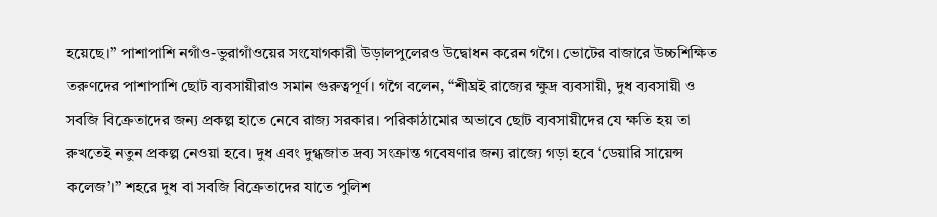হয়েছে।’’ পাশাপাশি নগাঁও-ভুরাগাঁওয়ের সংযোগকারী উড়ালপুলেরও উদ্বোধন করেন গগৈ। ভোটের বাজারে উচ্চশিক্ষিত তরুণদের পাশাপাশি ছোট ব্যবসায়ীরাও সমান গুরুত্বপূর্ণ। গগৈ বলেন, ‘‘শীঘ্রই রাজ্যের ক্ষুদ্র ব্যবসায়ী, দুধ ব্যবসায়ী ও সবজি বিক্রেতাদের জন্য প্রকল্প হাতে নেবে রাজ্য সরকার। পরিকাঠামোর অভাবে ছোট ব্যবসায়ীদের যে ক্ষতি হয় তা রুখতেই নতুন প্রকল্প নেওয়া হবে। দুধ এবং দুগ্ধজাত দ্রব্য সংক্রান্ত গবেষণার জন্য রাজ্যে গড়া হবে ‘ডেয়ারি সায়েন্স কলেজ’।’’ শহরে দুধ বা সবজি বিক্রেতাদের যাতে পুলিশ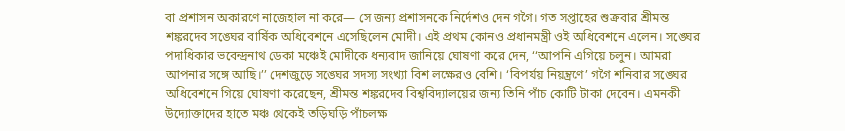বা প্রশাসন অকারণে নাজেহাল না করে— সে জন্য প্রশাসনকে নির্দেশও দেন গগৈ। গত সপ্তাহের শুক্রবার শ্রীমন্ত শঙ্করদেব সঙ্ঘের বার্ষিক অধিবেশনে এসেছিলেন মোদী। এই প্রথম কোনও প্রধানমন্ত্রী ওই অধিবেশনে এলেন। সঙ্ঘের পদাধিকার ভবেন্দ্রনাথ ডেকা মঞ্চেই মোদীকে ধন্যবাদ জানিয়ে ঘোষণা করে দেন, ‘‘আপনি এগিয়ে চলুন। আমরা আপনার সঙ্গে আছি।’’ দেশজুড়ে সঙ্ঘের সদস্য সংখ্যা বিশ লক্ষেরও বেশি। ‘বিপর্যয় নিয়ন্ত্রণে’ গগৈ শনিবার সঙ্ঘের অধিবেশনে গিয়ে ঘোষণা করেছেন, শ্রীমন্ত শঙ্করদেব বিশ্ববিদ্যালয়ের জন্য তিনি পাঁচ কোটি টাকা দেবেন। এমনকী উদ্যোক্তাদের হাতে মঞ্চ থেকেই তড়িঘড়ি পাঁচলক্ষ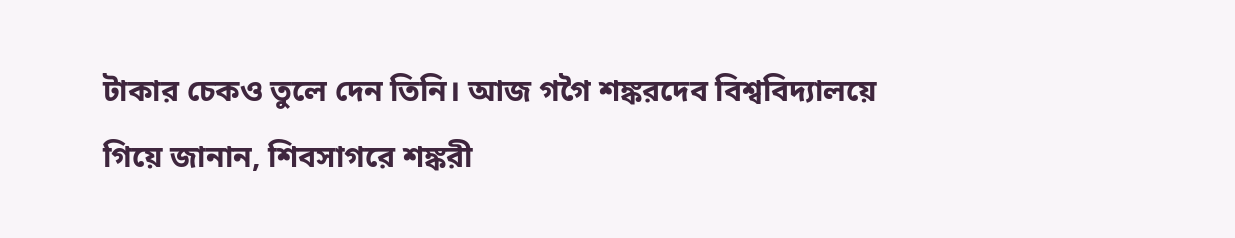টাকার চেকও তুলে দেন তিনি। আজ গগৈ শঙ্করদেব বিশ্ববিদ্যালয়ে গিয়ে জানান, শিবসাগরে শঙ্করী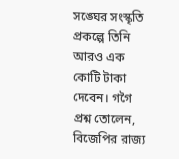সঙ্ঘের সংস্কৃতি প্রকল্পে তিনি আরও এক কোটি টাকা দেবেন। গগৈ প্রশ্ন তোলেন, বিজেপির রাজ্য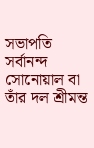সভাপতি সর্বানন্দ সোনোয়াল বা তাঁর দল শ্রীমন্ত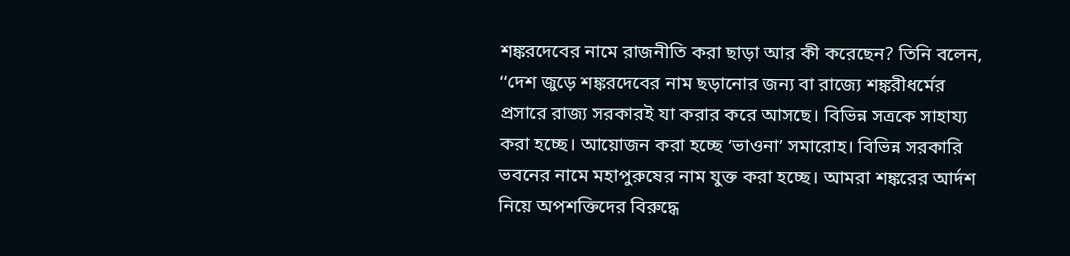শঙ্করদেবের নামে রাজনীতি করা ছাড়া আর কী করেছেন? তিনি বলেন, ‘‘দেশ জুড়ে শঙ্করদেবের নাম ছড়ানোর জন্য বা রাজ্যে শঙ্করীধর্মের প্রসারে রাজ্য সরকারই যা করার করে আসছে। বিভিন্ন সত্রকে সাহায্য করা হচ্ছে। আয়োজন করা হচ্ছে ‘ভাওনা’ সমারোহ। বিভিন্ন সরকারি ভবনের নামে মহাপুরুষের নাম যুক্ত করা হচ্ছে। আমরা শঙ্করের আর্দশ নিয়ে অপশক্তিদের বিরুদ্ধে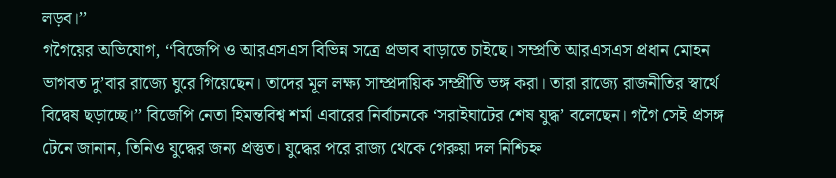লড়ব।’’
গগৈয়ের অভিযোগ, ‘‘বিজেপি ও আরএসএস বিভিন্ন সত্রে প্রভাব বাড়াতে চাইছে। সম্প্রতি আরএসএস প্রধান মোহন ভাগবত দু’বার রাজ্যে ঘুরে গিয়েছেন। তাদের মূল লক্ষ্য সাম্প্রদায়িক সম্প্রীতি ভঙ্গ করা। তারা রাজ্যে রাজনীতির স্বার্থে বিদ্বেষ ছড়াচ্ছে।’’ বিজেপি নেতা হিমন্তবিশ্ব শর্মা এবারের নির্বাচনকে ‘সরাইঘাটের শেষ যুদ্ধ’ বলেছেন। গগৈ সেই প্রসঙ্গ টেনে জানান, তিনিও যুদ্ধের জন্য প্রস্তুত। যুদ্ধের পরে রাজ্য থেকে গেরুয়া দল নিশ্চিহ্ন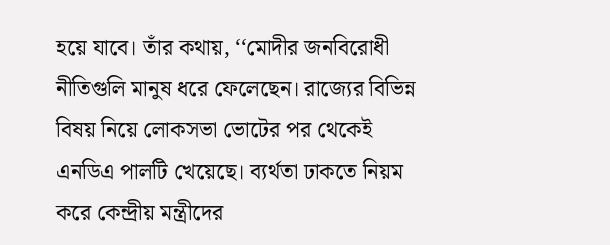হয়ে যাবে। তাঁর কথায়, ‘‘মোদীর জনবিরোধী নীতিগুলি মানুষ ধরে ফেলেছেন। রাজ্যের বিভিন্ন বিষয় নিয়ে লোকসভা ভোটের পর থেকেই এনডিএ পালটি খেয়েছে। ব্যর্থতা ঢাকতে নিয়ম করে কেন্দ্রীয় মন্ত্রীদের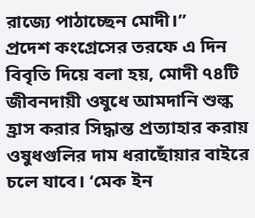রাজ্যে পাঠাচ্ছেন মোদী।’’
প্রদেশ কংগ্রেসের তরফে এ দিন বিবৃতি দিয়ে বলা হয়, মোদী ৭৪টি জীবনদায়ী ওষুধে আমদানি শুল্ক হ্রাস করার সিদ্ধান্ত প্রত্যাহার করায় ওষুধগুলির দাম ধরাছোঁয়ার বাইরে চলে যাবে। ‘মেক ইন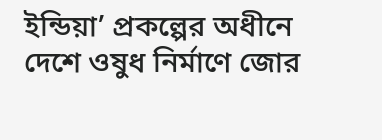ইন্ডিয়া’ প্রকল্পের অধীনে দেশে ওষুধ নির্মাণে জোর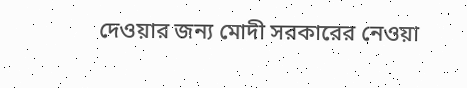দেওয়ার জন্য মোদী সরকারের নেওয়া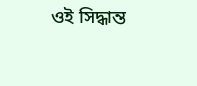ওই সিদ্ধান্ত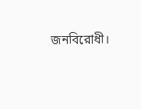জনবিরোধী।